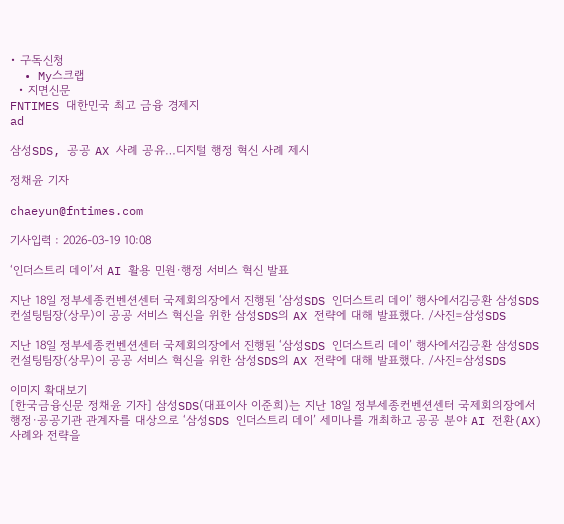• 구독신청
  • My스크랩
  • 지면신문
FNTIMES 대한민국 최고 금융 경제지
ad

삼성SDS, 공공 AX 사례 공유…디지털 행정 혁신 사례 제시

정채윤 기자

chaeyun@fntimes.com

기사입력 : 2026-03-19 10:08

‘인더스트리 데이’서 AI 활용 민원·행정 서비스 혁신 발표

지난 18일 정부세종컨벤션센터 국제회의장에서 진행된 ‘삼성SDS 인더스트리 데이’ 행사에서김긍환 삼성SDS 컨설팅팀장(상무)이 공공 서비스 혁신을 위한 삼성SDS의 AX 전략에 대해 발표했다. /사진=삼성SDS

지난 18일 정부세종컨벤션센터 국제회의장에서 진행된 ‘삼성SDS 인더스트리 데이’ 행사에서김긍환 삼성SDS 컨설팅팀장(상무)이 공공 서비스 혁신을 위한 삼성SDS의 AX 전략에 대해 발표했다. /사진=삼성SDS

이미지 확대보기
[한국금융신문 정채윤 기자] 삼성SDS(대표이사 이준희)는 지난 18일 정부세종컨벤션센터 국제회의장에서 행정·공공기관 관계자를 대상으로 ‘삼성SDS 인더스트리 데이’ 세미나를 개최하고 공공 분야 AI 전환(AX) 사례와 전략을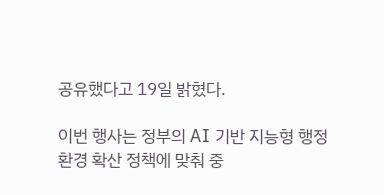공유했다고 19일 밝혔다.

이번 행사는 정부의 AI 기반 지능형 행정환경 확산 정책에 맞춰 중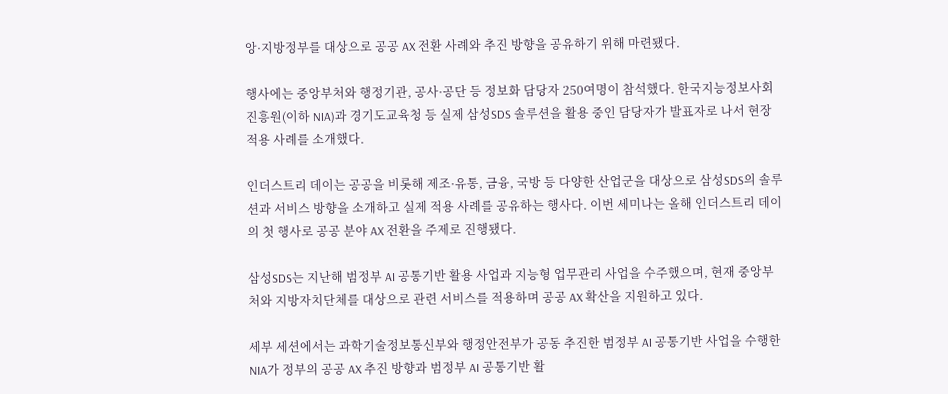앙·지방정부를 대상으로 공공 AX 전환 사례와 추진 방향을 공유하기 위해 마련됐다.

행사에는 중앙부처와 행정기관, 공사·공단 등 정보화 담당자 250여명이 참석했다. 한국지능정보사회진흥원(이하 NIA)과 경기도교육청 등 실제 삼성SDS 솔루션을 활용 중인 담당자가 발표자로 나서 현장 적용 사례를 소개했다.

인더스트리 데이는 공공을 비롯해 제조·유통, 금융, 국방 등 다양한 산업군을 대상으로 삼성SDS의 솔루션과 서비스 방향을 소개하고 실제 적용 사례를 공유하는 행사다. 이번 세미나는 올해 인더스트리 데이의 첫 행사로 공공 분야 AX 전환을 주제로 진행됐다.

삼성SDS는 지난해 범정부 AI 공통기반 활용 사업과 지능형 업무관리 사업을 수주했으며, 현재 중앙부처와 지방자치단체를 대상으로 관련 서비스를 적용하며 공공 AX 확산을 지원하고 있다.

세부 세션에서는 과학기술정보통신부와 행정안전부가 공동 추진한 범정부 AI 공통기반 사업을 수행한 NIA가 정부의 공공 AX 추진 방향과 범정부 AI 공통기반 활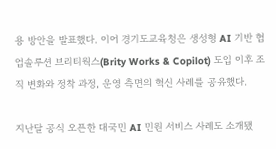용 방안을 발표했다. 이어 경기도교육청은 생성형 AI 기반 협업솔루션 브리티웍스(Brity Works & Copilot) 도입 이후 조직 변화와 정착 과정, 운영 측면의 혁신 사례를 공유했다.

지난달 공식 오픈한 대국민 AI 민원 서비스 사례도 소개됐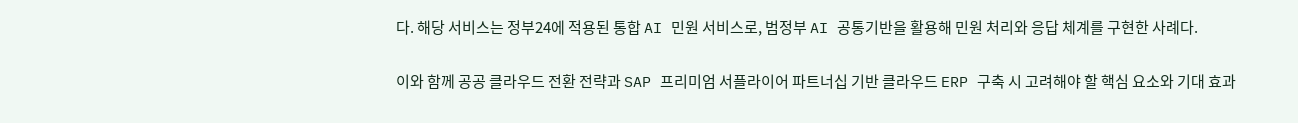다. 해당 서비스는 정부24에 적용된 통합 AI 민원 서비스로, 범정부 AI 공통기반을 활용해 민원 처리와 응답 체계를 구현한 사례다.

이와 함께 공공 클라우드 전환 전략과 SAP 프리미엄 서플라이어 파트너십 기반 클라우드 ERP 구축 시 고려해야 할 핵심 요소와 기대 효과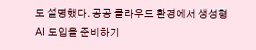도 설명했다. 공공 클라우드 환경에서 생성형 AI 도입을 준비하기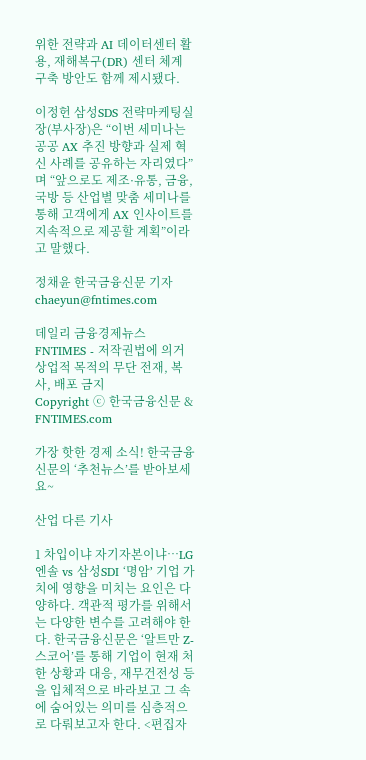위한 전략과 AI 데이터센터 활용, 재해복구(DR) 센터 체계 구축 방안도 함께 제시됐다.

이정헌 삼성SDS 전략마케팅실장(부사장)은 “이번 세미나는 공공 AX 추진 방향과 실제 혁신 사례를 공유하는 자리였다”며 “앞으로도 제조·유통, 금융, 국방 등 산업별 맞춤 세미나를 통해 고객에게 AX 인사이트를 지속적으로 제공할 계획”이라고 말했다.

정채윤 한국금융신문 기자 chaeyun@fntimes.com

데일리 금융경제뉴스 FNTIMES - 저작권법에 의거 상업적 목적의 무단 전재, 복사, 배포 금지
Copyright ⓒ 한국금융신문 & FNTIMES.com

가장 핫한 경제 소식! 한국금융신문의 ‘추천뉴스’를 받아보세요~

산업 다른 기사

1 차입이냐 자기자본이냐…LG엔솔 vs 삼성SDI ‘명암ʼ 기업 가치에 영향을 미치는 요인은 다양하다. 객관적 평가를 위해서는 다양한 변수를 고려해야 한다. 한국금융신문은 ‘알트만 Z-스코어’를 통해 기업이 현재 처한 상황과 대응, 재무건전성 등을 입체적으로 바라보고 그 속에 숨어있는 의미를 심층적으로 다뤄보고자 한다. <편집자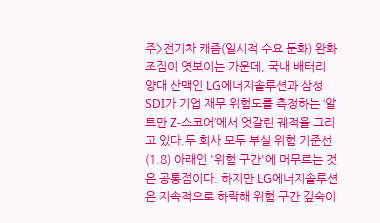주>전기차 캐즘(일시적 수요 둔화) 완화 조짐이 엿보이는 가운데, 국내 배터리 양대 산맥인 LG에너지솔루션과 삼성SDI가 기업 재무 위험도를 측정하는 ‘알트만 Z-스코어’에서 엇갈린 궤적을 그리고 있다.두 회사 모두 부실 위험 기준선(1.8) 아래인 '위험 구간'에 머무르는 것은 공통점이다. 하지만 LG에너지솔루션은 지속적으로 하락해 위험 구간 깊숙이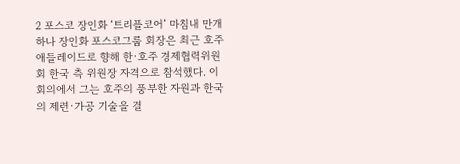2 포스코 장인화 ‘트리플코어’ 마침내 만개하나 장인화 포스코그룹 회장은 최근 호주 애들레이드로 향해 한·호주 경제협력위원회 한국 측 위원장 자격으로 참석했다. 이 회의에서 그는 호주의 풍부한 자원과 한국의 제련·가공 기술을 결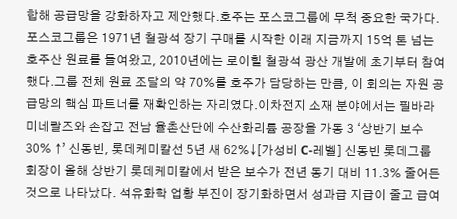합해 공급망을 강화하자고 제안했다.호주는 포스코그룹에 무척 중요한 국가다. 포스코그룹은 1971년 철광석 장기 구매를 시작한 이래 지금까지 15억 톤 넘는 호주산 원료를 들여왔고, 2010년에는 로이힐 철광석 광산 개발에 초기부터 참여했다.그룹 전체 원료 조달의 약 70%를 호주가 담당하는 만큼, 이 회의는 자원 공급망의 핵심 파트너를 재확인하는 자리였다.이차전지 소재 분야에서는 필바라 미네랄즈와 손잡고 전남 율촌산단에 수산화리튬 공장을 가동 3 ‘상반기 보수 30% ↑’ 신동빈, 롯데케미칼선 5년 새 62%↓[가성비 C-레벨] 신동빈 롯데그룹 회장이 올해 상반기 롯데케미칼에서 받은 보수가 전년 동기 대비 11.3% 줄어든 것으로 나타났다. 석유화학 업황 부진이 장기화하면서 성과급 지급이 줄고 급여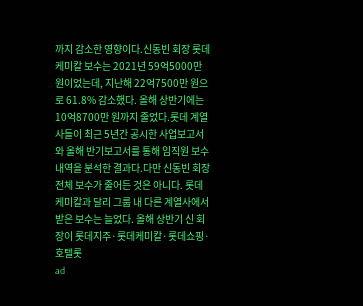까지 감소한 영향이다.신동빈 회장 롯데케미칼 보수는 2021년 59억5000만 원이었는데, 지난해 22억7500만 원으로 61.8% 감소했다. 올해 상반기에는 10억8700만 원까지 줄었다.롯데 계열사들이 최근 5년간 공시한 사업보고서와 올해 반기보고서를 통해 임직원 보수 내역을 분석한 결과다.다만 신동빈 회장 전체 보수가 줄어든 것은 아니다. 롯데케미칼과 달리 그룹 내 다른 계열사에서 받은 보수는 늘었다. 올해 상반기 신 회장이 롯데지주·롯데케미칼·롯데쇼핑·호텔롯
ad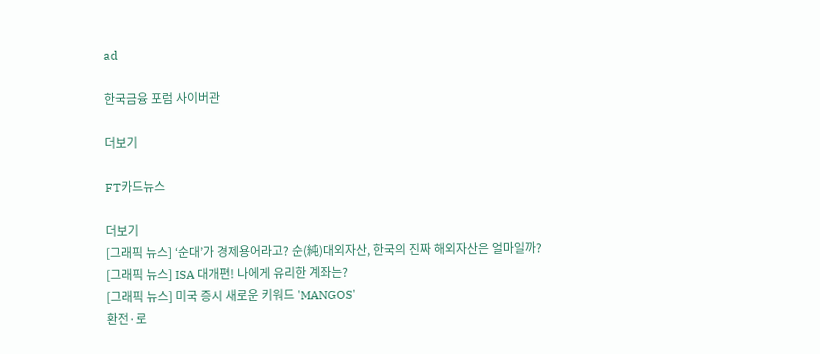ad

한국금융 포럼 사이버관

더보기

FT카드뉴스

더보기
[그래픽 뉴스] ‘순대’가 경제용어라고? 순(純)대외자산, 한국의 진짜 해외자산은 얼마일까?
[그래픽 뉴스] ISA 대개편! 나에게 유리한 계좌는?
[그래픽 뉴스] 미국 증시 새로운 키워드 'MANGOS'
환전·로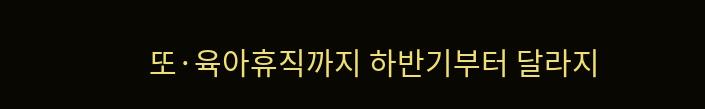또·육아휴직까지 하반기부터 달라지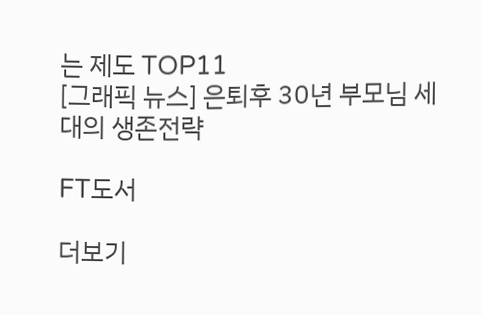는 제도 TOP11
[그래픽 뉴스] 은퇴후 30년 부모님 세대의 생존전략

FT도서

더보기